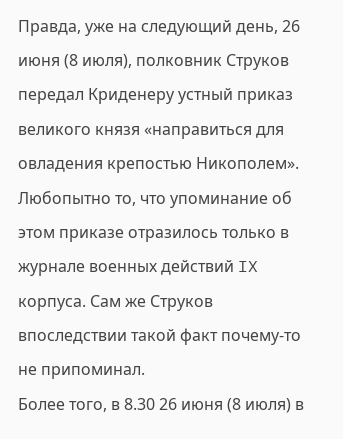Правда, уже на следующий день, 26 июня (8 июля), полковник Струков передал Криденеру устный приказ великого князя «направиться для овладения крепостью Никополем». Любопытно то, что упоминание об этом приказе отразилось только в журнале военных действий IX корпуса. Сам же Струков впоследствии такой факт почему-то не припоминал.
Более того, в 8.30 26 июня (8 июля) в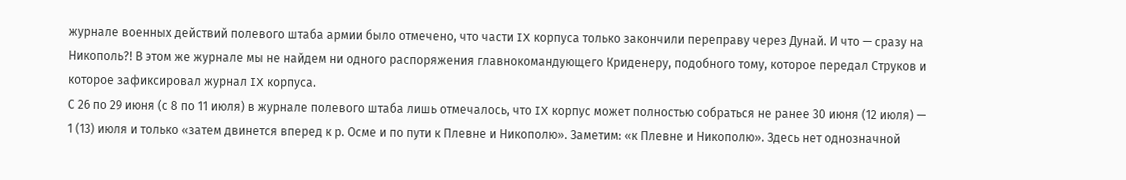журнале военных действий полевого штаба армии было отмечено, что части IX корпуса только закончили переправу через Дунай. И что — сразу на Никополь?! В этом же журнале мы не найдем ни одного распоряжения главнокомандующего Криденеру, подобного тому, которое передал Струков и которое зафиксировал журнал IX корпуса.
С 26 по 29 июня (с 8 по 11 июля) в журнале полевого штаба лишь отмечалось, что IX корпус может полностью собраться не ранее 30 июня (12 июля) — 1 (13) июля и только «затем двинется вперед к р. Осме и по пути к Плевне и Никополю». Заметим: «к Плевне и Никополю». Здесь нет однозначной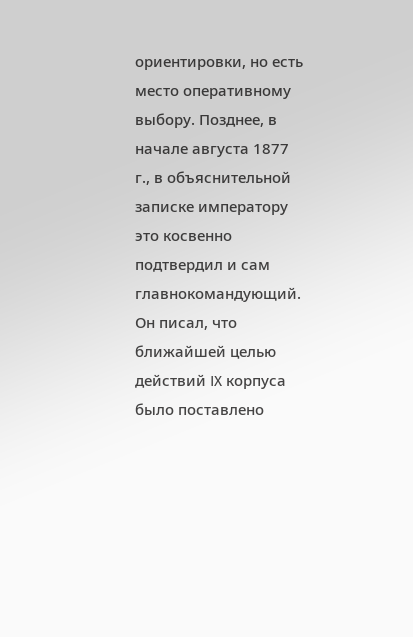ориентировки, но есть место оперативному выбору. Позднее, в начале августа 1877 г., в объяснительной записке императору это косвенно подтвердил и сам главнокомандующий. Он писал, что ближайшей целью действий IX корпуса было поставлено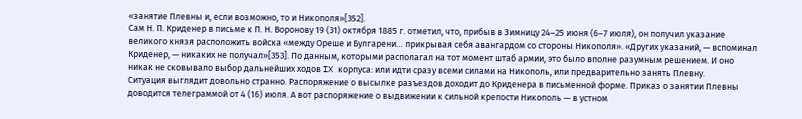«занятие Плевны и, если возможно, то и Никополя»[352].
Сам Н. П. Криденер в письме к П. Н. Воронову 19 (31) октября 1885 г. отметил, что, прибыв в Зимницу 24–25 июня (6–7 июля), он получил указание великого князя расположить войска «между Ореше и Булгарени… прикрывая себя авангардом со стороны Никополя». «Других указаний, — вспоминал Криденер, — никаких не получал»[353]. По данным, которыми располагал на тот момент штаб армии, это было вполне разумным решением. И оно никак не сковывало выбор дальнейших ходов IX корпуса: или идти сразу всеми силами на Никополь, или предварительно занять Плевну.
Ситуация выглядит довольно странно. Распоряжение о высылке разъездов доходит до Криденера в письменной форме. Приказ о занятии Плевны доводится телеграммой от 4 (16) июля. А вот распоряжение о выдвижении к сильной крепости Никополь — в устном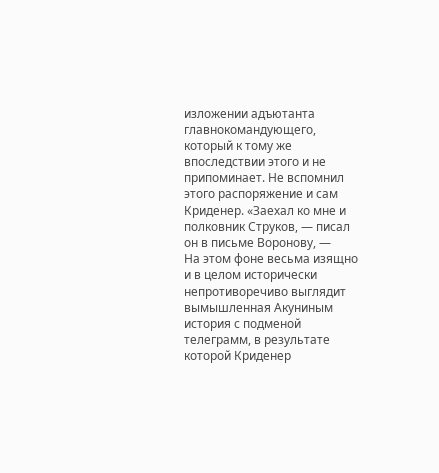изложении адъютанта главнокомандующего, который к тому же впоследствии этого и не припоминает. Не вспомнил этого распоряжение и сам Криденер. «Заехал ко мне и полковник Струков, — писал он в письме Воронову, —
На этом фоне весьма изящно и в целом исторически непротиворечиво выглядит вымышленная Акуниным история с подменой телеграмм, в результате которой Криденер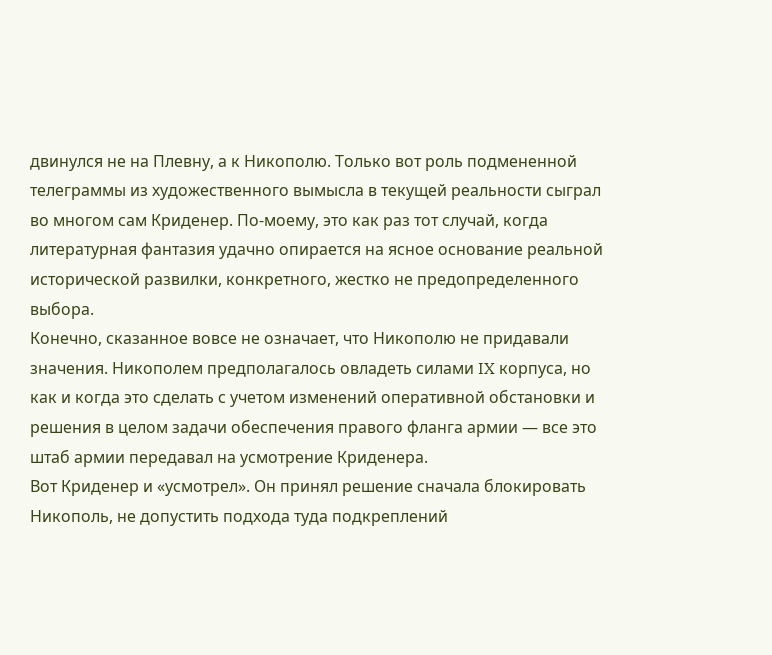двинулся не на Плевну, а к Никополю. Только вот роль подмененной телеграммы из художественного вымысла в текущей реальности сыграл во многом сам Криденер. По-моему, это как раз тот случай, когда литературная фантазия удачно опирается на ясное основание реальной исторической развилки, конкретного, жестко не предопределенного выбора.
Конечно, сказанное вовсе не означает, что Никополю не придавали значения. Никополем предполагалось овладеть силами IX корпуса, но как и когда это сделать с учетом изменений оперативной обстановки и решения в целом задачи обеспечения правого фланга армии — все это штаб армии передавал на усмотрение Криденера.
Вот Криденер и «усмотрел». Он принял решение сначала блокировать Никополь, не допустить подхода туда подкреплений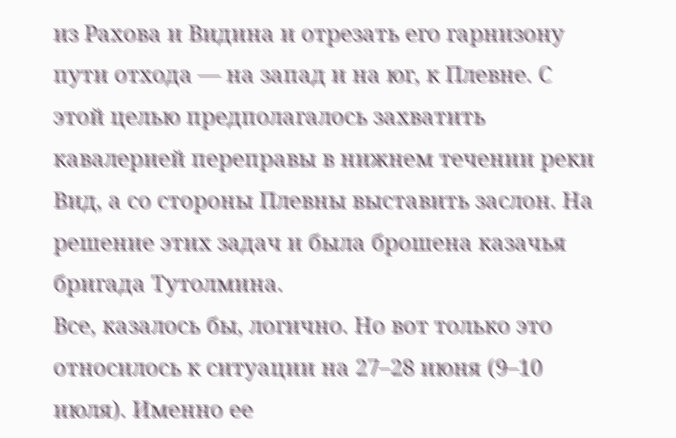из Рахова и Видина и отрезать его гарнизону пути отхода — на запад и на юг, к Плевне. С этой целью предполагалось захватить кавалерией переправы в нижнем течении реки Вид, а со стороны Плевны выставить заслон. На решение этих задач и была брошена казачья бригада Тутолмина.
Все, казалось бы, логично. Но вот только это относилось к ситуации на 27–28 июня (9–10 июля). Именно ее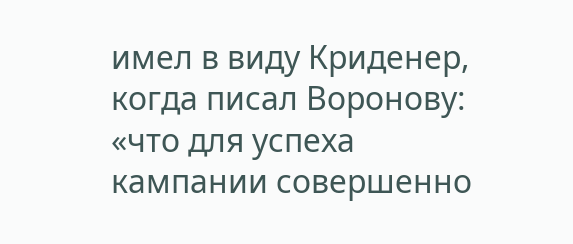имел в виду Криденер, когда писал Воронову: «что для успеха кампании совершенно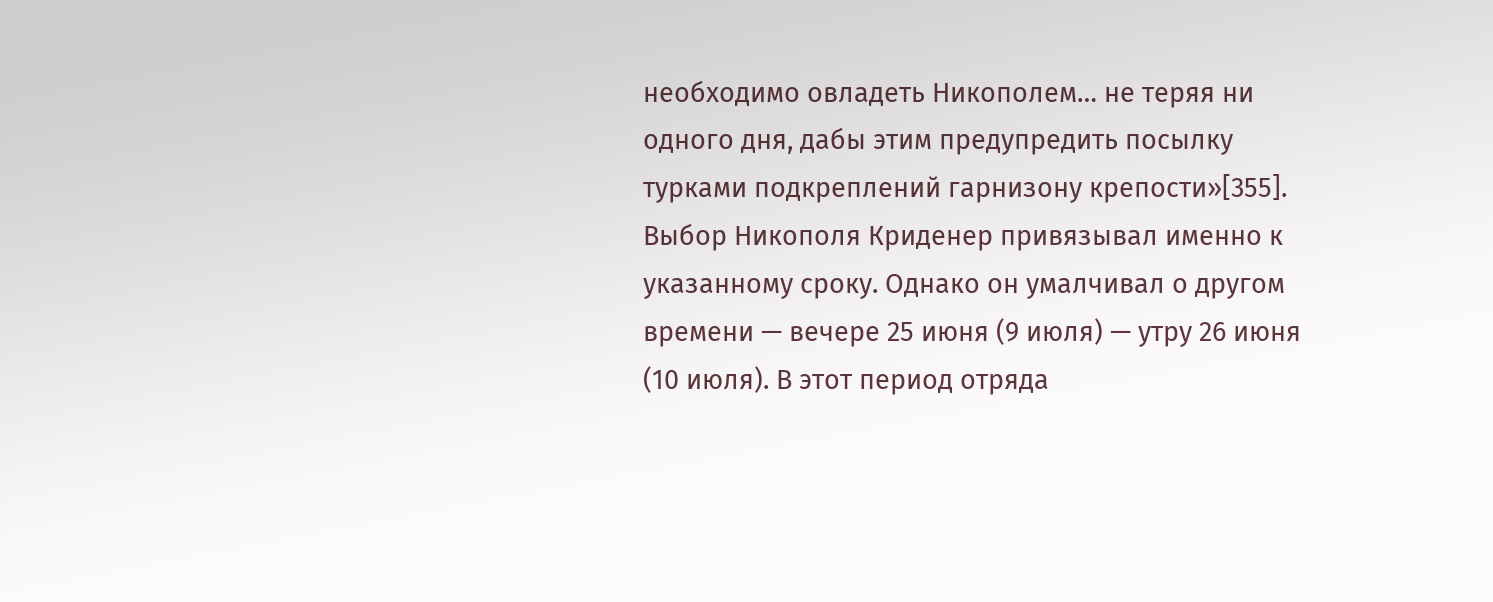необходимо овладеть Никополем… не теряя ни одного дня, дабы этим предупредить посылку турками подкреплений гарнизону крепости»[355].
Выбор Никополя Криденер привязывал именно к указанному сроку. Однако он умалчивал о другом времени — вечере 25 июня (9 июля) — утру 26 июня (10 июля). В этот период отряда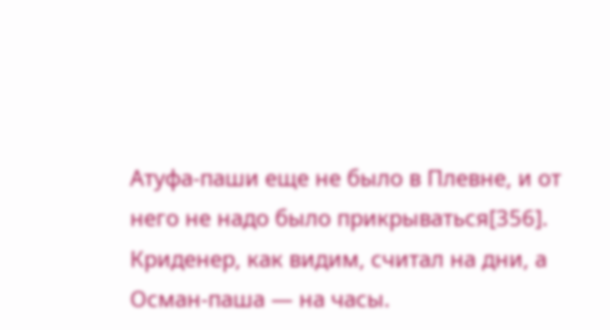Атуфа-паши еще не было в Плевне, и от него не надо было прикрываться[356]. Криденер, как видим, считал на дни, а Осман-паша — на часы.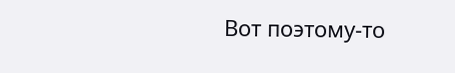Вот поэтому-то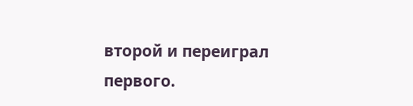второй и переиграл первого.